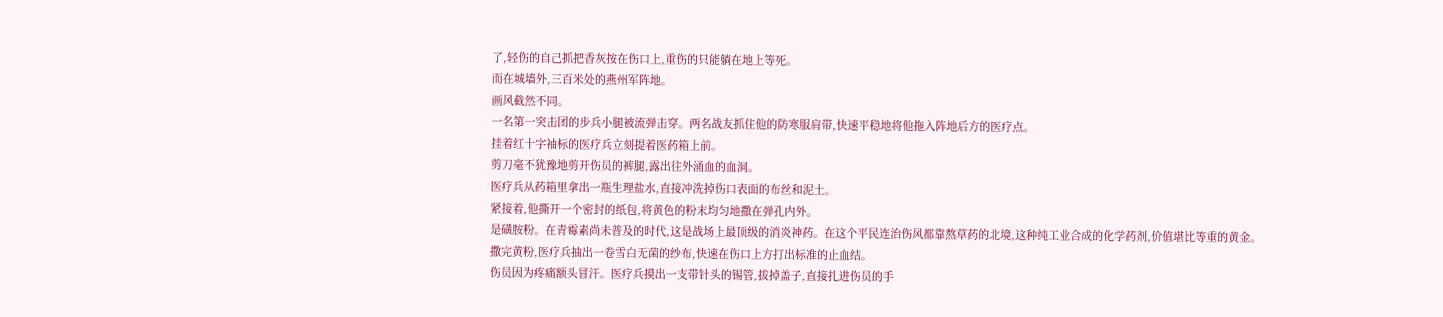了,轻伤的自己抓把香灰按在伤口上,重伤的只能躺在地上等死。
而在城墙外,三百米处的燕州军阵地。
画风截然不同。
一名第一突击团的步兵小腿被流弹击穿。两名战友抓住他的防寒服肩带,快速平稳地将他拖入阵地后方的医疗点。
挂着红十字袖标的医疗兵立刻提着医药箱上前。
剪刀毫不犹豫地剪开伤员的裤腿,露出往外涌血的血洞。
医疗兵从药箱里拿出一瓶生理盐水,直接冲洗掉伤口表面的布丝和泥土。
紧接着,他撕开一个密封的纸包,将黄色的粉末均匀地撒在弹孔内外。
是磺胺粉。在青霉素尚未普及的时代,这是战场上最顶级的消炎神药。在这个平民连治伤风都靠熬草药的北境,这种纯工业合成的化学药剂,价值堪比等重的黄金。
撒完黄粉,医疗兵抽出一卷雪白无菌的纱布,快速在伤口上方打出标准的止血结。
伤员因为疼痛额头冒汗。医疗兵摸出一支带针头的锡管,拔掉盖子,直接扎进伤员的手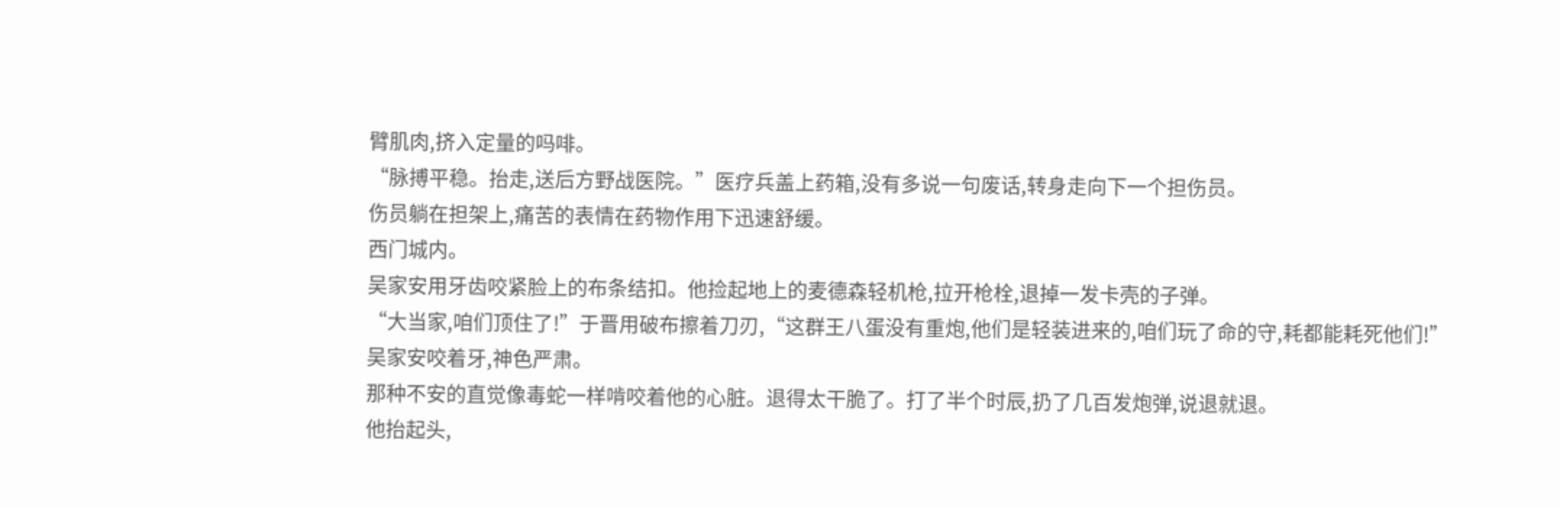臂肌肉,挤入定量的吗啡。
“脉搏平稳。抬走,送后方野战医院。”医疗兵盖上药箱,没有多说一句废话,转身走向下一个担伤员。
伤员躺在担架上,痛苦的表情在药物作用下迅速舒缓。
西门城内。
吴家安用牙齿咬紧脸上的布条结扣。他捡起地上的麦德森轻机枪,拉开枪栓,退掉一发卡壳的子弹。
“大当家,咱们顶住了!”于晋用破布擦着刀刃,“这群王八蛋没有重炮,他们是轻装进来的,咱们玩了命的守,耗都能耗死他们!”
吴家安咬着牙,神色严肃。
那种不安的直觉像毒蛇一样啃咬着他的心脏。退得太干脆了。打了半个时辰,扔了几百发炮弹,说退就退。
他抬起头,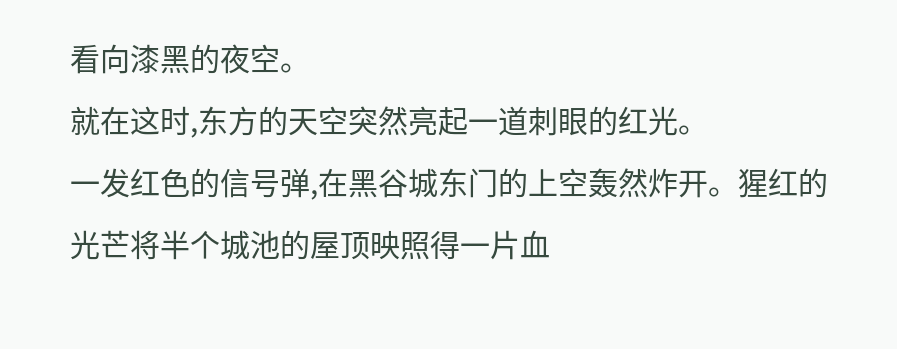看向漆黑的夜空。
就在这时,东方的天空突然亮起一道刺眼的红光。
一发红色的信号弹,在黑谷城东门的上空轰然炸开。猩红的光芒将半个城池的屋顶映照得一片血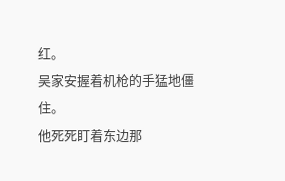红。
吴家安握着机枪的手猛地僵住。
他死死盯着东边那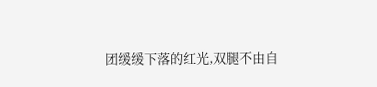团缓缓下落的红光,双腿不由自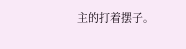主的打着摆子。